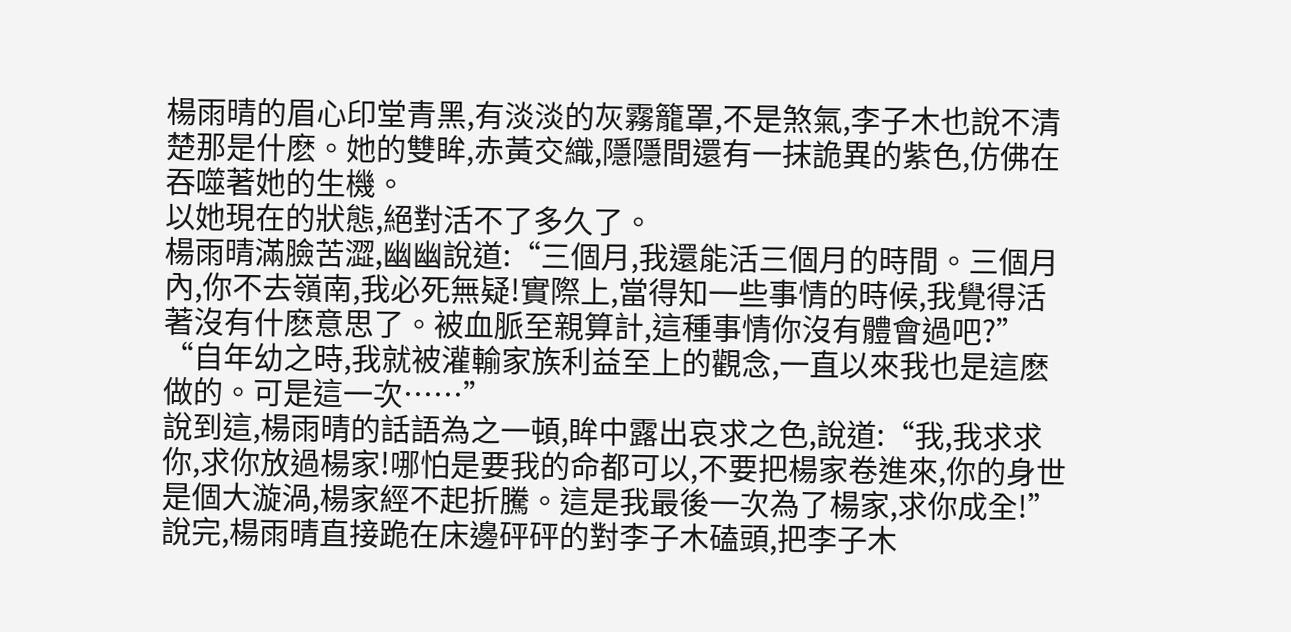楊雨晴的眉心印堂青黑,有淡淡的灰霧籠罩,不是煞氣,李子木也說不清楚那是什麽。她的雙眸,赤黃交織,隱隱間還有一抹詭異的紫色,仿佛在吞噬著她的生機。
以她現在的狀態,絕對活不了多久了。
楊雨晴滿臉苦澀,幽幽說道:“三個月,我還能活三個月的時間。三個月內,你不去嶺南,我必死無疑!實際上,當得知一些事情的時候,我覺得活著沒有什麽意思了。被血脈至親算計,這種事情你沒有體會過吧?”
“自年幼之時,我就被灌輸家族利益至上的觀念,一直以來我也是這麽做的。可是這一次……”
說到這,楊雨晴的話語為之一頓,眸中露出哀求之色,說道:“我,我求求你,求你放過楊家!哪怕是要我的命都可以,不要把楊家卷進來,你的身世是個大漩渦,楊家經不起折騰。這是我最後一次為了楊家,求你成全!”
說完,楊雨晴直接跪在床邊砰砰的對李子木磕頭,把李子木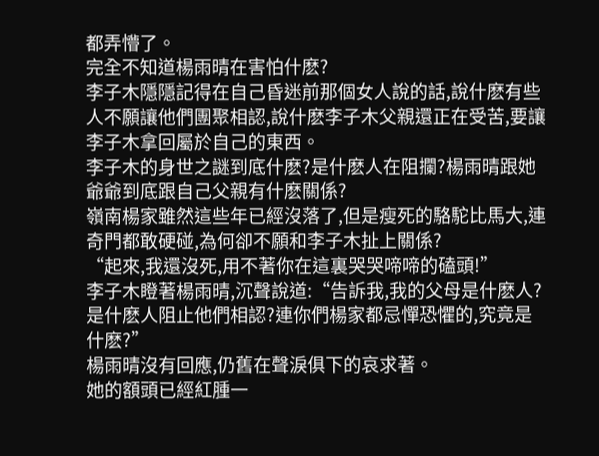都弄懵了。
完全不知道楊雨晴在害怕什麽?
李子木隱隱記得在自己昏迷前那個女人說的話,說什麽有些人不願讓他們團聚相認,說什麽李子木父親還正在受苦,要讓李子木拿回屬於自己的東西。
李子木的身世之謎到底什麽?是什麽人在阻攔?楊雨晴跟她爺爺到底跟自己父親有什麽關係?
嶺南楊家雖然這些年已經沒落了,但是瘦死的駱駝比馬大,連奇門都敢硬碰,為何卻不願和李子木扯上關係?
“起來,我還沒死,用不著你在這裏哭哭啼啼的磕頭!”
李子木瞪著楊雨晴,沉聲說道:“告訴我,我的父母是什麽人?是什麽人阻止他們相認?連你們楊家都忌憚恐懼的,究竟是什麽?”
楊雨晴沒有回應,仍舊在聲淚俱下的哀求著。
她的額頭已經紅腫一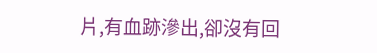片,有血跡滲出,卻沒有回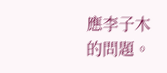應李子木的問題。